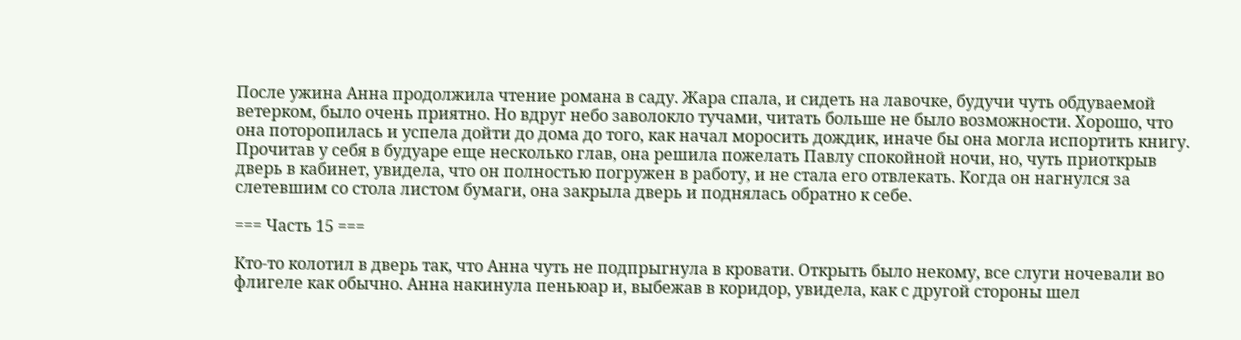После ужина Анна продолжила чтение романа в саду. Жара спала, и сидеть на лавочке, будучи чуть обдуваемой ветерком, было очень приятно. Но вдруг небо заволокло тучами, читать больше не было возможности. Хорошо, что она поторопилась и успела дойти до дома до того, как начал моросить дождик, иначе бы она могла испортить книгу. Прочитав у себя в будуаре еще несколько глав, она решила пожелать Павлу спокойной ночи, но, чуть приоткрыв дверь в кабинет, увидела, что он полностью погружен в работу, и не стала его отвлекать. Когда он нагнулся за слетевшим со стола листом бумаги, она закрыла дверь и поднялась обратно к себе.

=== Часть 15 ===

Кто-то колотил в дверь так, что Анна чуть не подпрыгнула в кровати. Открыть было некому, все слуги ночевали во флигеле как обычно. Анна накинула пеньюар и, выбежав в коридор, увидела, как с другой стороны шел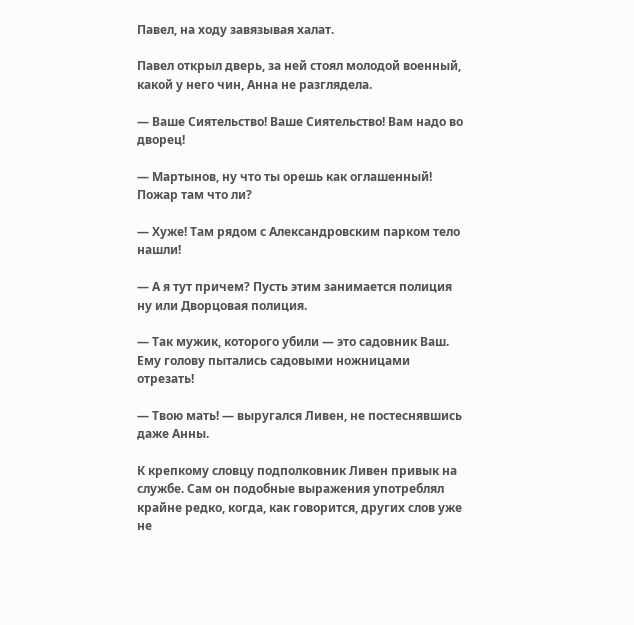Павел, на ходу завязывая халат.

Павел открыл дверь, за ней стоял молодой военный, какой у него чин, Анна не разглядела.

— Ваше Сиятельство! Ваше Сиятельство! Вам надо во дворец!

— Мартынов, ну что ты орешь как оглашенный! Пожар там что ли?

— Хуже! Там рядом с Александровским парком тело нашли!

— А я тут причем? Пусть этим занимается полиция ну или Дворцовая полиция.

— Так мужик, которого убили — это садовник Ваш. Ему голову пытались садовыми ножницами отрезать!

— Твою мать! — выругался Ливен, не постеснявшись даже Анны.

К крепкому словцу подполковник Ливен привык на службе. Сам он подобные выражения употреблял крайне редко, когда, как говорится, других слов уже не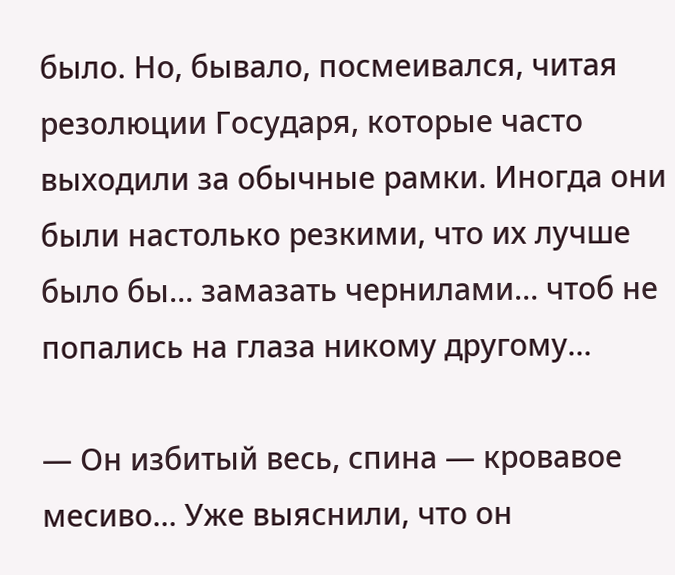было. Но, бывало, посмеивался, читая резолюции Государя, которые часто выходили за обычные рамки. Иногда они были настолько резкими, что их лучше было бы… замазать чернилами… чтоб не попались на глаза никому другому…

— Он избитый весь, спина — кровавое месиво… Уже выяснили, что он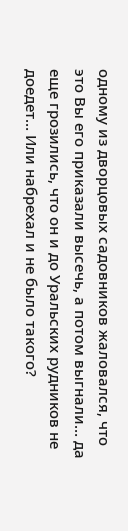одному из дворцовых садовников жаловался, что это Вы его приказали высечь, а потом выгнали… да еще грозились, что он и до Уральских рудников не доедет… Или набрехал и не было такого?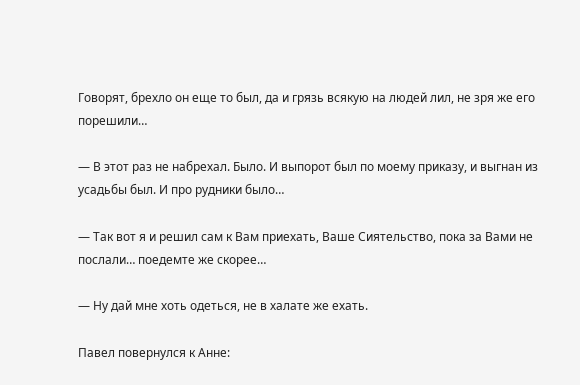Говорят, брехло он еще то был, да и грязь всякую на людей лил, не зря же его порешили…

— В этот раз не набрехал. Было. И выпорот был по моему приказу, и выгнан из усадьбы был. И про рудники было…

— Так вот я и решил сам к Вам приехать, Ваше Сиятельство, пока за Вами не послали… поедемте же скорее…

— Ну дай мне хоть одеться, не в халате же ехать.

Павел повернулся к Анне: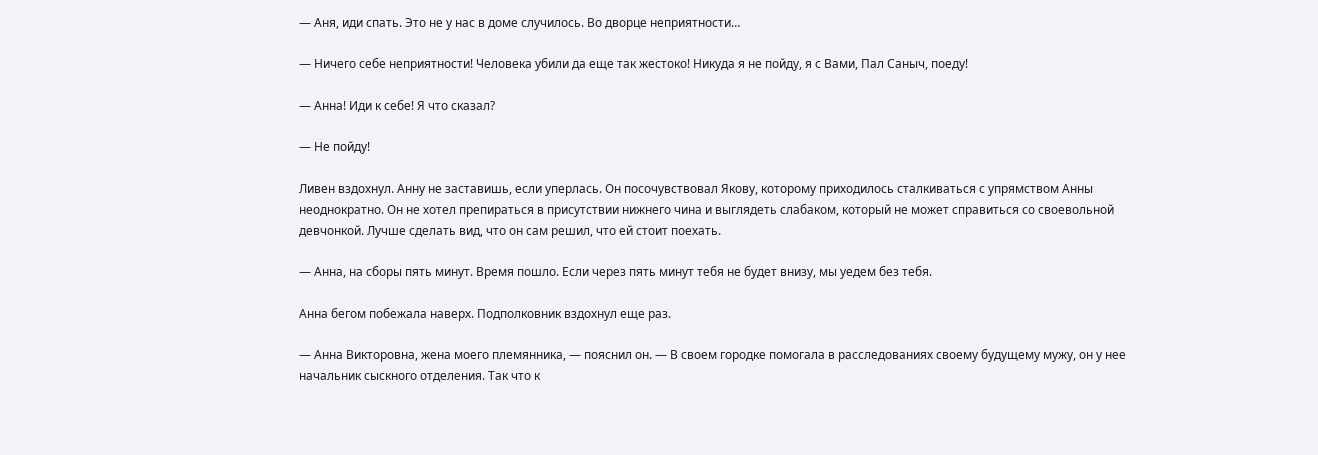— Аня, иди спать. Это не у нас в доме случилось. Во дворце неприятности…

— Ничего себе неприятности! Человека убили да еще так жестоко! Никуда я не пойду, я с Вами, Пал Саныч, поеду!

— Анна! Иди к себе! Я что сказал?

— Не пойду!

Ливен вздохнул. Анну не заставишь, если уперлась. Он посочувствовал Якову, которому приходилось сталкиваться с упрямством Анны неоднократно. Он не хотел препираться в присутствии нижнего чина и выглядеть слабаком, который не может справиться со своевольной девчонкой. Лучше сделать вид, что он сам решил, что ей стоит поехать.

— Анна, на сборы пять минут. Время пошло. Если через пять минут тебя не будет внизу, мы уедем без тебя.

Анна бегом побежала наверх. Подполковник вздохнул еще раз.

— Анна Викторовна, жена моего племянника, — пояснил он. — В своем городке помогала в расследованиях своему будущему мужу, он у нее начальник сыскного отделения. Так что к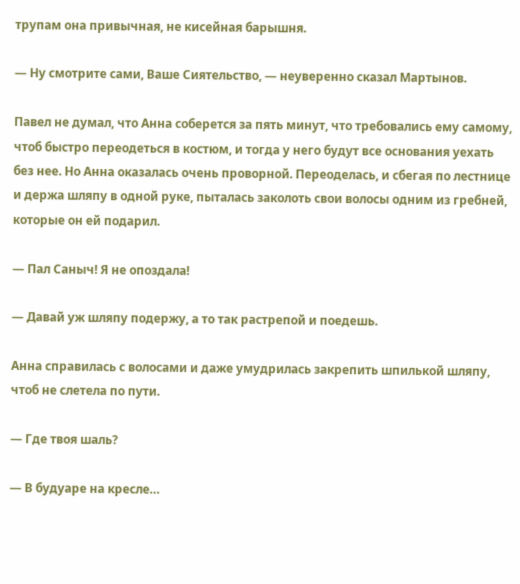трупам она привычная, не кисейная барышня.

— Ну смотрите сами, Ваше Сиятельство, — неуверенно сказал Мартынов.

Павел не думал, что Анна соберется за пять минут, что требовались ему самому, чтоб быстро переодеться в костюм, и тогда у него будут все основания уехать без нее. Но Анна оказалась очень проворной. Переоделась, и сбегая по лестнице и держа шляпу в одной руке, пыталась заколоть свои волосы одним из гребней, которые он ей подарил.

— Пал Саныч! Я не опоздала!

— Давай уж шляпу подержу, а то так растрепой и поедешь.

Анна справилась с волосами и даже умудрилась закрепить шпилькой шляпу, чтоб не слетела по пути.

— Где твоя шаль?

— В будуаре на кресле…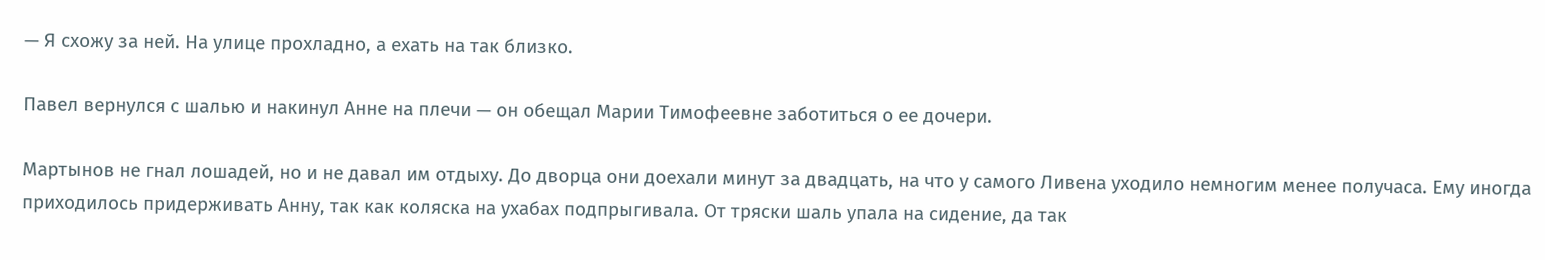— Я схожу за ней. На улице прохладно, а ехать на так близко.

Павел вернулся с шалью и накинул Анне на плечи — он обещал Марии Тимофеевне заботиться о ее дочери.

Мартынов не гнал лошадей, но и не давал им отдыху. До дворца они доехали минут за двадцать, на что у самого Ливена уходило немногим менее получаса. Ему иногда приходилось придерживать Анну, так как коляска на ухабах подпрыгивала. От тряски шаль упала на сидение, да так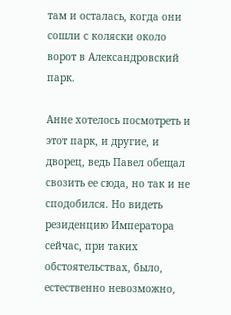там и осталась, когда они сошли с коляски около ворот в Александровский парк.

Анне хотелось посмотреть и этот парк, и другие, и дворец, ведь Павел обещал свозить ее сюда, но так и не сподобился. Но видеть резиденцию Императора сейчас, при таких обстоятельствах, было, естественно невозможно,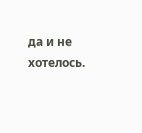да и не хотелось.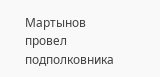Мартынов провел подполковника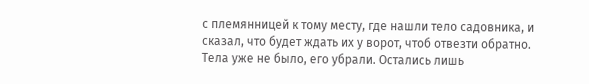с племянницей к тому месту, где нашли тело садовника, и сказал, что будет ждать их у ворот, чтоб отвезти обратно. Тела уже не было, его убрали. Остались лишь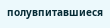полувпитавшиеся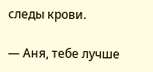следы крови.

— Аня, тебе лучше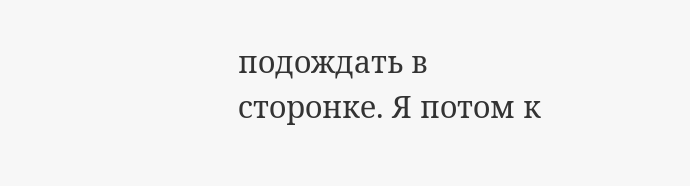подождать в сторонке. Я потом к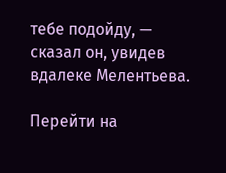тебе подойду, — сказал он, увидев вдалеке Мелентьева.

Перейти на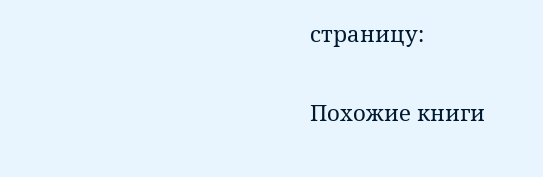страницу:

Похожие книги